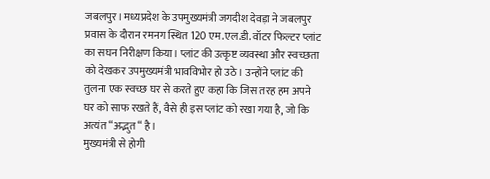जबलपुर। मध्यप्रदेश के उपमुख्यमंत्री जगदीश देवड़ा ने जबलपुर प्रवास के दौरान रमनग स्थित 120 एम.एल.डी. वॉटर फिल्टर प्लांट का सघन निरीक्षण किया। प्लांट की उत्कृष्ट व्यवस्था और स्वच्छता को देखकर उपमुख्यमंत्री भावविभोर हो उठे। उन्होंने प्लांट की तुलना एक स्वच्छ घर से करते हुए कहा कि जिस तरह हम अपने घर को साफ रखते हैं, वैसे ही इस प्लांट को रखा गया है, जो कि अत्यंत “अद्भुत“ है।
मुख्यमंत्री से होगी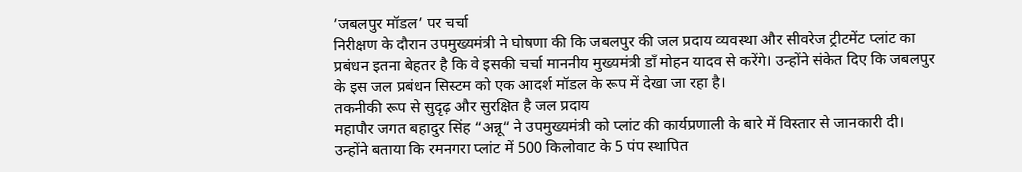’जबलपुर मॉडल’ पर चर्चा
निरीक्षण के दौरान उपमुख्यमंत्री ने घोषणा की कि जबलपुर की जल प्रदाय व्यवस्था और सीवरेज ट्रीटमेंट प्लांट का प्रबंधन इतना बेहतर है कि वे इसकी चर्चा माननीय मुख्यमंत्री डॉं मोहन यादव से करेंगे। उन्होंने संकेत दिए कि जबलपुर के इस जल प्रबंधन सिस्टम को एक आदर्श मॉडल के रूप में देखा जा रहा है।
तकनीकी रूप से सुदृढ़ और सुरक्षित है जल प्रदाय
महापौर जगत बहादुर सिंह “अन्नू“ ने उपमुख्यमंत्री को प्लांट की कार्यप्रणाली के बारे में विस्तार से जानकारी दी। उन्होंने बताया कि रमनगरा प्लांट में 500 किलोवाट के 5 पंप स्थापित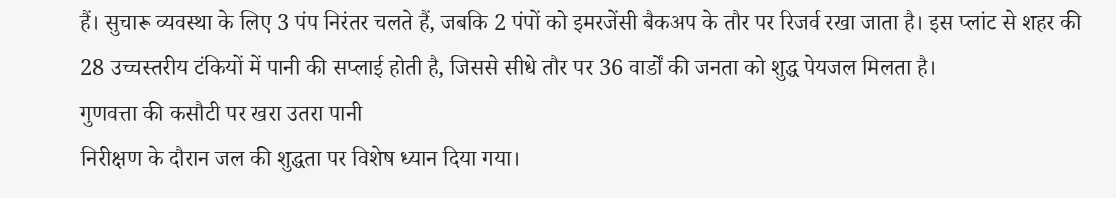हैं। सुचारू व्यवस्था के लिए 3 पंप निरंतर चलते हैं, जबकि 2 पंपों को इमरजेंसी बैकअप के तौर पर रिजर्व रखा जाता है। इस प्लांट से शहर की 28 उच्चस्तरीय टंकियों में पानी की सप्लाई होती है, जिससे सीधे तौर पर 36 वार्डों की जनता को शुद्ध पेयजल मिलता है।
गुणवत्ता की कसौटी पर खरा उतरा पानी
निरीक्षण के दौरान जल की शुद्धता पर विशेष ध्यान दिया गया।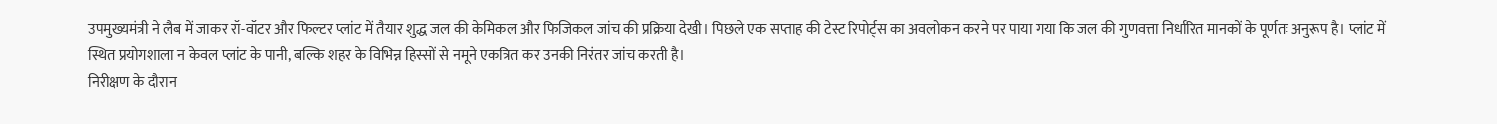उपमुख्यमंत्री ने लैब में जाकर रॉ-वॉटर और फिल्टर प्लांट में तैयार शुद्ध जल की केमिकल और फिजिकल जांच की प्रक्रिया देखी। पिछले एक सप्ताह की टेस्ट रिपोर्ट्स का अवलोकन करने पर पाया गया कि जल की गुणवत्ता निर्धारित मानकों के पूर्णतः अनुरूप है। प्लांट में स्थित प्रयोगशाला न केवल प्लांट के पानी, बल्कि शहर के विभिन्न हिस्सों से नमूने एकत्रित कर उनकी निरंतर जांच करती है।
निरीक्षण के दौरान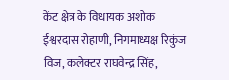केंट क्षेत्र के विधायक अशोक ईश्वरदास रोहाणी, निगमाध्यक्ष रिकुंज विज, कलेक्टर राघवेन्द्र सिंह,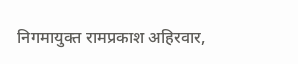निगमायुक्त रामप्रकाश अहिरवार,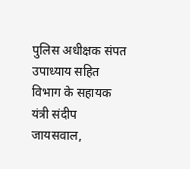पुलिस अधीक्षक संपत उपाध्याय सहित विभाग के सहायक यंत्री संदीप जायसवाल,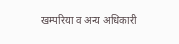खम्परिया व अन्य अधिकारी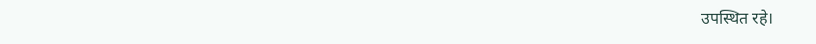उपस्थित रहे।